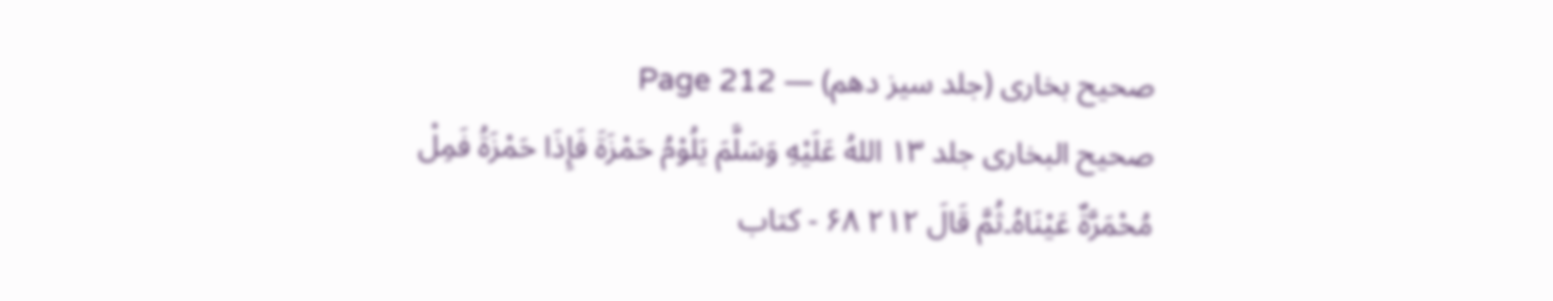صحیح بخاری (جلد سیز دھم) — Page 212
صحیح البخاری جلد ۱۳ اللهُ عَلَيْهِ وَسَلَّمَ يَلُوْمُ حَمْزَةَ فَإِذَا حَمْزَةُ فَمِلْ مُحْمَرَّةٌ عَيْنَاهُ۔ثُمَّ قَالَ ۲۱۲ ۶۸ - کتاب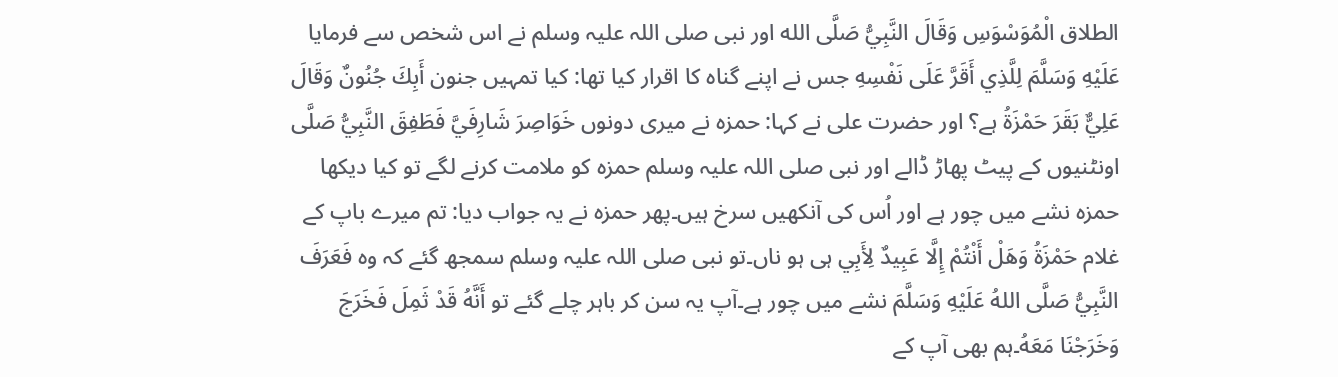الطلاق الْمُوَسْوَسِ وَقَالَ النَّبِيُّ صَلَّى الله اور نبی صلی اللہ علیہ وسلم نے اس شخص سے فرمایا عَلَيْهِ وَسَلَّمَ لِلَّذِي أَقَرَّ عَلَى نَفْسِهِ جس نے اپنے گناہ کا اقرار کیا تھا: کیا تمہیں جنون أَبِكَ جُنُونٌ وَقَالَ عَلِيٌّ بَقَرَ حَمْزَةُ ہے؟ اور حضرت علی نے کہا: حمزہ نے میری دونوں خَوَاصِرَ شَارِفَيَّ فَطَفِقَ النَّبِيُّ صَلَّى اونٹنیوں کے پیٹ پھاڑ ڈالے اور نبی صلی اللہ علیہ وسلم حمزہ کو ملامت کرنے لگے تو کیا دیکھا حمزہ نشے میں چور ہے اور اُس کی آنکھیں سرخ ہیں۔پھر حمزہ نے یہ جواب دیا: تم میرے باپ کے غلام حَمْزَةُ وَهَلْ أَنْتُمْ إِلَّا عَبِيدٌ لِأَبِي ہی ہو ناں۔تو نبی صلی اللہ علیہ وسلم سمجھ گئے کہ وہ فَعَرَفَ النَّبِيُّ صَلَّى اللهُ عَلَيْهِ وَسَلَّمَ نشے میں چور ہے۔آپ یہ سن کر باہر چلے گئے تو أَنَّهُ قَدْ ثَمِلَ فَخَرَجَ وَخَرَجْنَا مَعَهُ۔ہم بھی آپ کے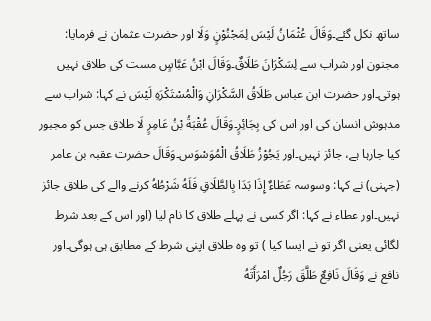ساتھ نکل گئے۔وَقَالَ عُثْمَانُ لَيْسَ لِمَجْنُوْنٍ وَلَا اور حضرت عثمان نے فرمایا: مجنون اور شراب سے لِسَكْرَانَ طَلَاقٌ۔وَقَالَ ابْنُ عَبَّاسٍ مست کی طلاق نہیں ہوتی۔اور حضرت ابن عباس طَلَاقُ السَّكْرَانِ وَالْمُسْتَكْرَهِ لَيْسَ نے کہا: شراب سے مدہوش انسان کی اور اس کی بِجَائِرٍ۔وَقَالَ عُقْبَةُ بْنُ عَامِرٍ لَا طلاق جس کو مجبور کیا جارہا ہے، جائز نہیں۔اور يَجُوْزُ طَلَاقُ الْمُوَسْوَس۔وَقَالَ حضرت عقبہ بن عامر (جہنی) نے کہا: وسوسہ عَطَاءٌ إِذَا بَدَا بِالطَّلَاقِ فَلَهُ شَرْطُهُ کرنے والے کی طلاق جائز نہیں۔اور عطاء نے کہا: اگر کسی نے پہلے طلاق کا نام لیا (اور اس کے بعد شرط لگائی یعنی اگر تو نے ایسا کیا ) تو وہ طلاق اپنی شرط کے مطابق ہی ہوگی۔اور نافع نے وَقَالَ نَافِعٌ طَلَّقَ رَجُلٌ امْرَأَتَهُ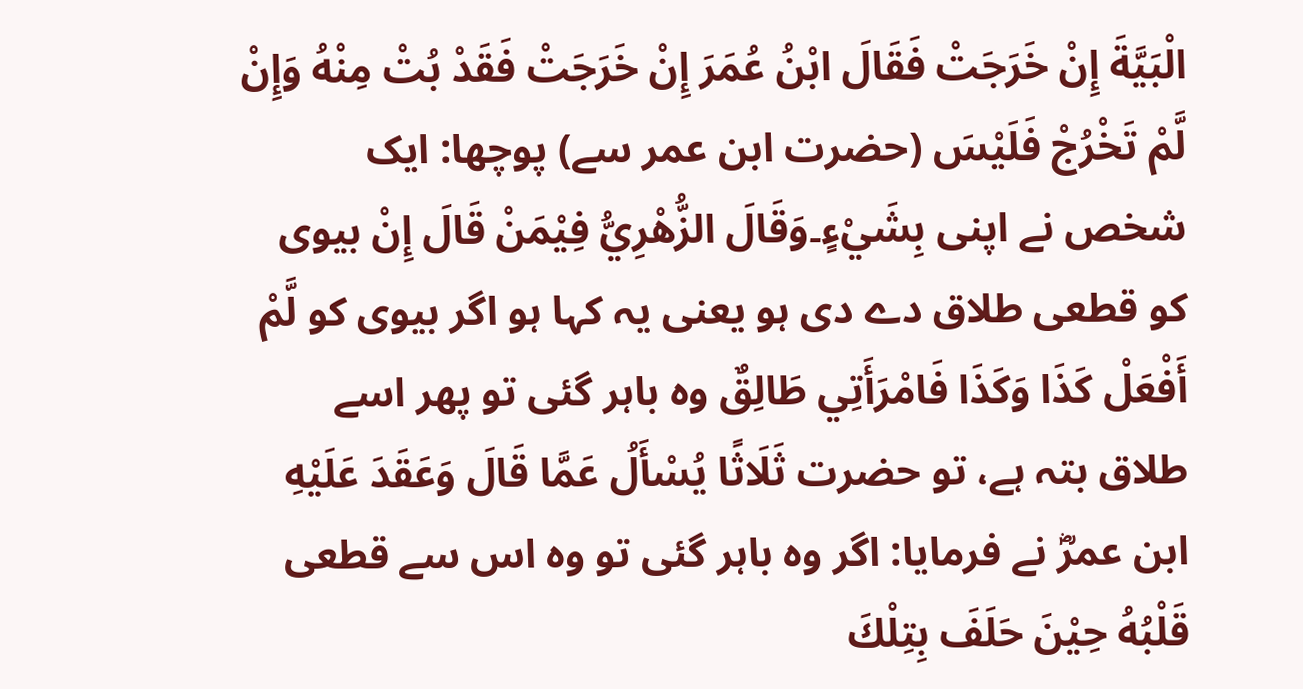الْبَيَّةَ إِنْ خَرَجَتْ فَقَالَ ابْنُ عُمَرَ إِنْ خَرَجَتْ فَقَدْ بُتْ مِنْهُ وَإِنْ لَّمْ تَخْرُجْ فَلَيْسَ (حضرت ابن عمر سے) پوچھا: ایک شخص نے اپنی بِشَيْءٍ۔وَقَالَ الزُّهْرِيُّ فِيْمَنْ قَالَ إِنْ بيوى كو قطعی طلاق دے دی ہو یعنی یہ کہا ہو اگر بیوی کو لَّمْ أَفْعَلْ كَذَا وَكَذَا فَامْرَأَتِي طَالِقٌ وہ باہر گئی تو پھر اسے طلاق بتہ ہے، تو حضرت ثَلَاثًا يُسْأَلُ عَمَّا قَالَ وَعَقَدَ عَلَيْهِ ابن عمرؓ نے فرمایا: اگر وہ باہر گئی تو وہ اس سے قطعی قَلْبُهُ حِيْنَ حَلَفَ بِتِلْكَ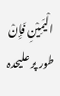الْيَمِيْنِ فَإِنْ طور پر علیحدہ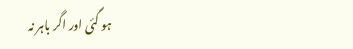ہو گئی اور اگر باہر نہ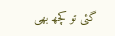گئی تو کچھ بھی